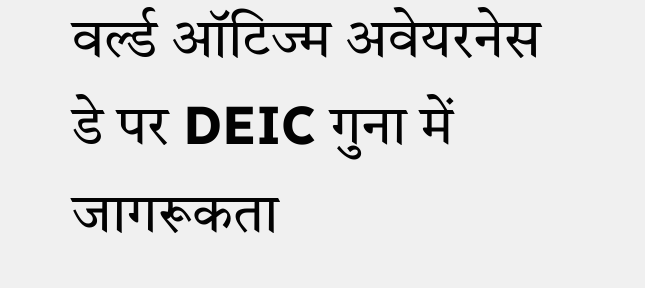वर्ल्ड ऑटिज्म अवेयरनेस डे पर DEIC गुना में जागरूकता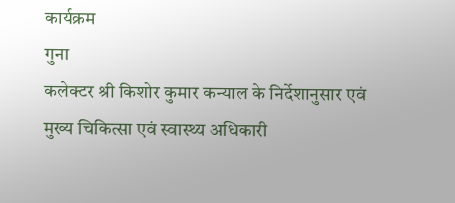कार्यक्रम
गुना
कलेक्टर श्री किशोर कुमार कन्याल के निर्देशानुसार एवं मुख्य चिकित्सा एवं स्वास्थ्य अधिकारी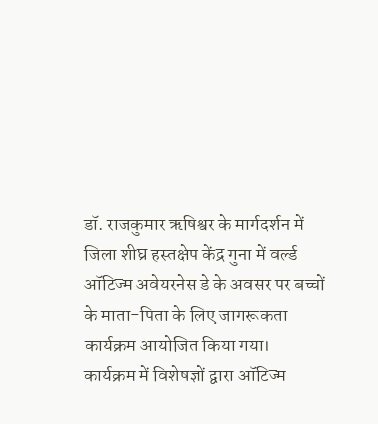डॉ. राजकुमार ऋषिश्वर के मार्गदर्शन में जिला शीघ्र हस्तक्षेप केंद्र गुना में वर्ल्ड ऑटिज्म अवेयरनेस डे के अवसर पर बच्चों के माता-पिता के लिए जागरूकता कार्यक्रम आयोजित किया गया।
कार्यक्रम में विशेषज्ञों द्वारा ऑटिज्म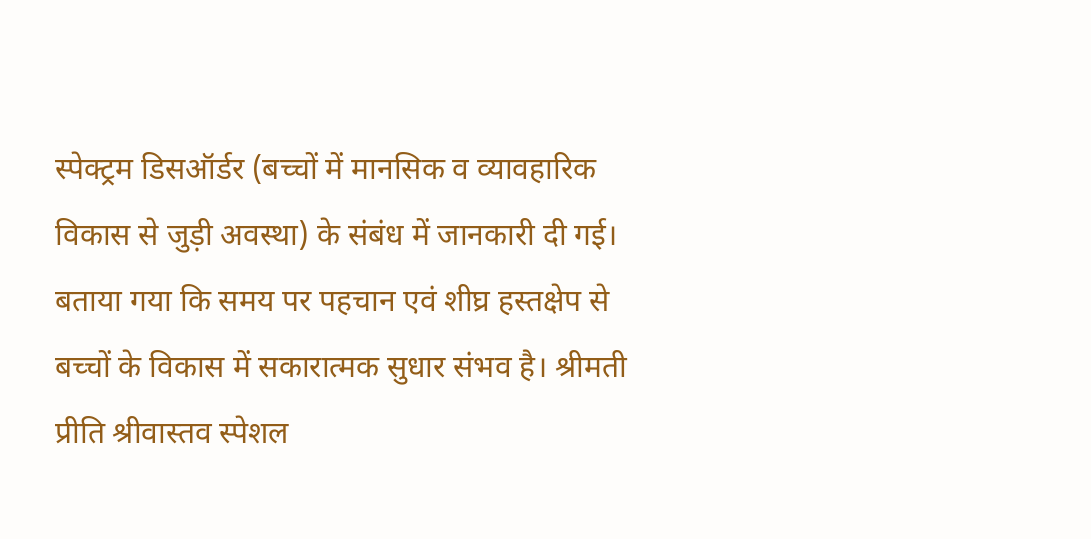स्पेक्ट्रम डिसऑर्डर (बच्चों में मानसिक व व्यावहारिक विकास से जुड़ी अवस्था) के संबंध में जानकारी दी गई। बताया गया कि समय पर पहचान एवं शीघ्र हस्तक्षेप से बच्चों के विकास में सकारात्मक सुधार संभव है। श्रीमती प्रीति श्रीवास्तव स्पेशल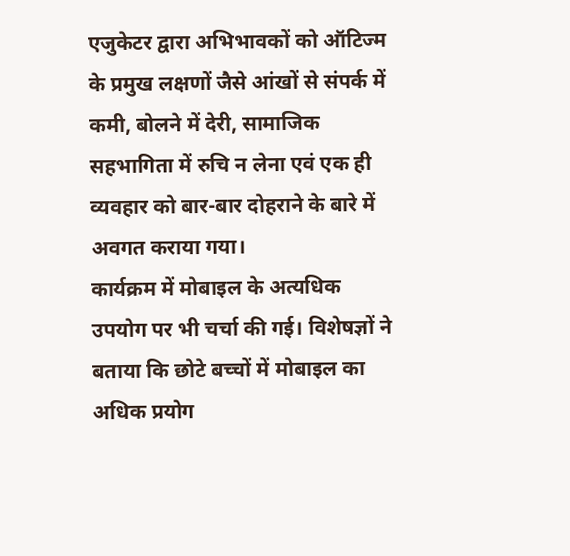एजुकेटर द्वारा अभिभावकों को ऑटिज्म के प्रमुख लक्षणों जैसे आंखों से संपर्क में कमी, बोलने में देरी, सामाजिक सहभागिता में रुचि न लेना एवं एक ही व्यवहार को बार-बार दोहराने के बारे में अवगत कराया गया।
कार्यक्रम में मोबाइल के अत्यधिक उपयोग पर भी चर्चा की गई। विशेषज्ञों ने बताया कि छोटे बच्चों में मोबाइल का अधिक प्रयोग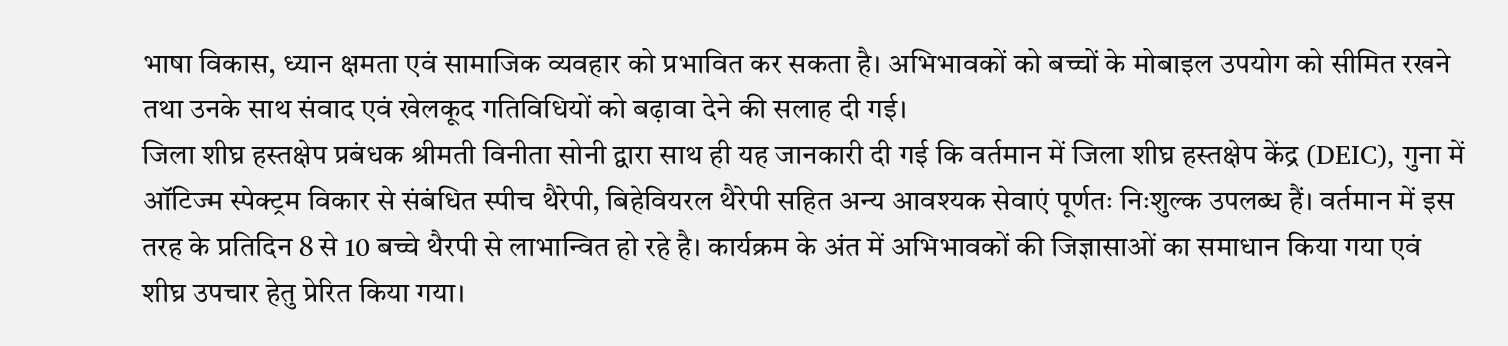भाषा विकास, ध्यान क्षमता एवं सामाजिक व्यवहार को प्रभावित कर सकता है। अभिभावकों को बच्चों के मोबाइल उपयोग को सीमित रखने तथा उनके साथ संवाद एवं खेलकूद गतिविधियों को बढ़ावा देने की सलाह दी गई।
जिला शीघ्र हस्तक्षेप प्रबंधक श्रीमती विनीता सोनी द्वारा साथ ही यह जानकारी दी गई कि वर्तमान में जिला शीघ्र हस्तक्षेप केंद्र (DEIC), गुना में ऑटिज्म स्पेक्ट्रम विकार से संबंधित स्पीच थैरेपी, बिहेवियरल थैरेपी सहित अन्य आवश्यक सेवाएं पूर्णतः निःशुल्क उपलब्ध हैं। वर्तमान में इस तरह के प्रतिदिन 8 से 10 बच्चे थैरपी से लाभान्वित हो रहे है। कार्यक्रम के अंत में अभिभावकों की जिज्ञासाओं का समाधान किया गया एवं शीघ्र उपचार हेतु प्रेरित किया गया।